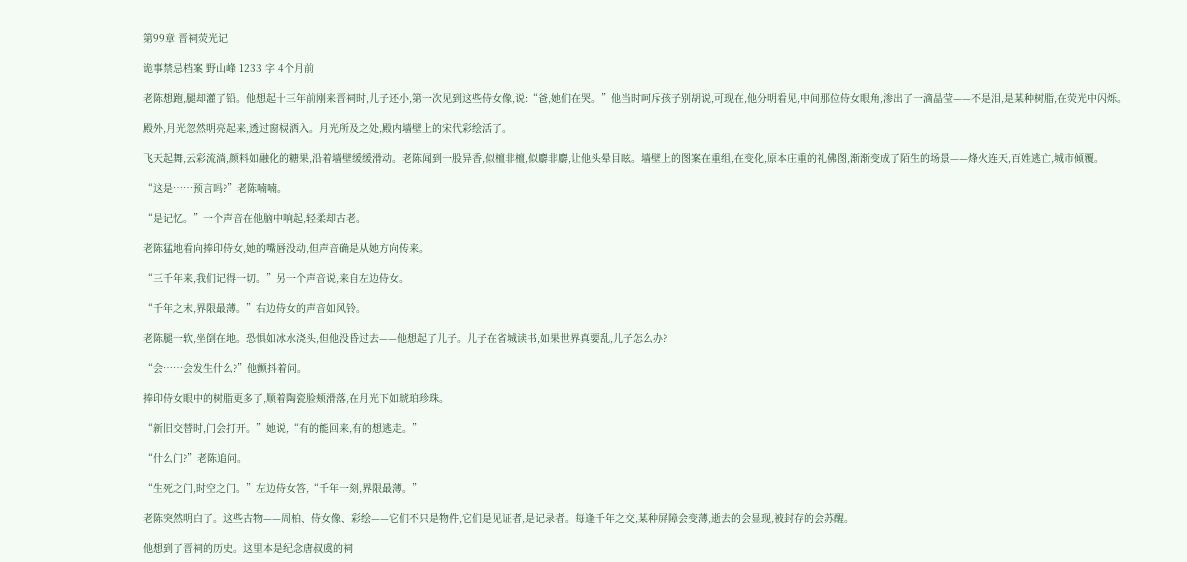第99章 晋祠荧光记

诡事禁忌档案 野山峰 1233 字 4个月前

老陈想跑,腿却灌了铅。他想起十三年前刚来晋祠时,儿子还小,第一次见到这些侍女像,说:“爸,她们在哭。”他当时呵斥孩子别胡说,可现在,他分明看见,中间那位侍女眼角,渗出了一滴晶莹——不是泪,是某种树脂,在荧光中闪烁。

殿外,月光忽然明亮起来,透过窗棂洒入。月光所及之处,殿内墙壁上的宋代彩绘活了。

飞天起舞,云彩流淌,颜料如融化的糖果,沿着墙壁缓缓滑动。老陈闻到一股异香,似檀非檀,似麝非麝,让他头晕目眩。墙壁上的图案在重组,在变化,原本庄重的礼佛图,渐渐变成了陌生的场景——烽火连天,百姓逃亡,城市倾覆。

“这是……预言吗?”老陈喃喃。

“是记忆。”一个声音在他脑中响起,轻柔却古老。

老陈猛地看向捧印侍女,她的嘴唇没动,但声音确是从她方向传来。

“三千年来,我们记得一切。”另一个声音说,来自左边侍女。

“千年之末,界限最薄。”右边侍女的声音如风铃。

老陈腿一软,坐倒在地。恐惧如冰水浇头,但他没昏过去——他想起了儿子。儿子在省城读书,如果世界真要乱,儿子怎么办?

“会……会发生什么?”他颤抖着问。

捧印侍女眼中的树脂更多了,顺着陶瓷脸颊滑落,在月光下如琥珀珍珠。

“新旧交替时,门会打开。”她说,“有的能回来,有的想逃走。”

“什么门?”老陈追问。

“生死之门,时空之门。”左边侍女答,“千年一刻,界限最薄。”

老陈突然明白了。这些古物——周柏、侍女像、彩绘——它们不只是物件,它们是见证者,是记录者。每逢千年之交,某种屏障会变薄,逝去的会显现,被封存的会苏醒。

他想到了晋祠的历史。这里本是纪念唐叔虞的祠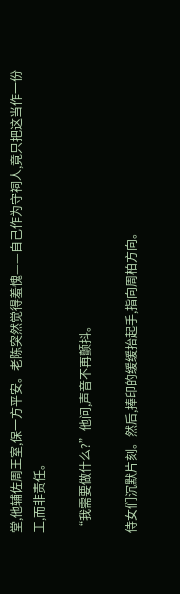堂,他辅佐周王室,保一方平安。老陈突然觉得羞愧——自己作为守祠人,竟只把这当作一份工,而非责任。

“我需要做什么?”他问,声音不再颤抖。

侍女们沉默片刻。然后,捧印的缓缓抬起手,指向周柏方向。